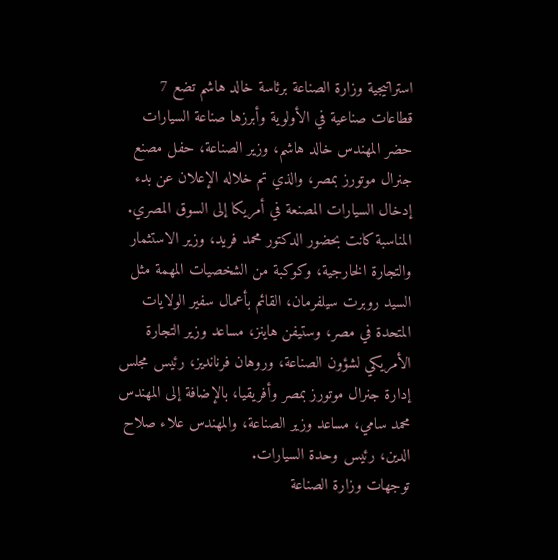استراتيجية وزارة الصناعة برئاسة خالد هاشم تضع 7 قطاعات صناعية في الأولوية وأبرزها صناعة السيارات
حضر المهندس خالد هاشم، وزير الصناعة، حفل مصنع جنرال موتورز بمصر، والذي تم خلاله الإعلان عن بدء إدخال السيارات المصنعة في أمريكا إلى السوق المصري. المناسبة كانت بحضور الدكتور محمد فريد، وزير الاستثمار والتجارة الخارجية، وكوكبة من الشخصيات المهمة مثل السيد روبرت سيلفرمان، القائم بأعمال سفير الولايات المتحدة في مصر، وستيفن هاينز، مساعد وزير التجارة الأمريكي لشؤون الصناعة، وروهان فرنانديز، رئيس مجلس إدارة جنرال موتورز بمصر وأفريقيا، بالإضافة إلى المهندس محمد سامي، مساعد وزير الصناعة، والمهندس علاء صلاح الدين، رئيس وحدة السيارات.
توجهات وزارة الصناعة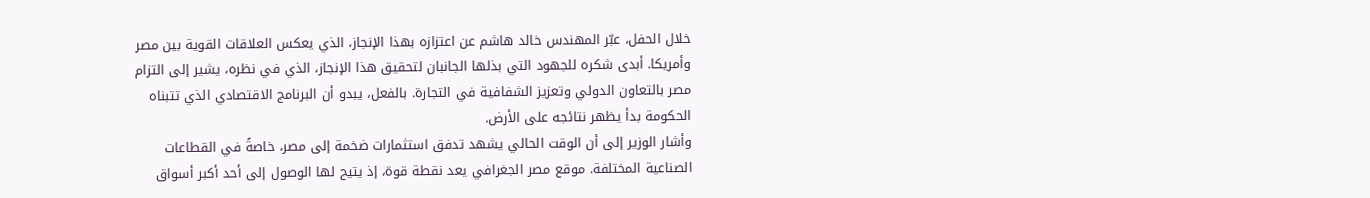خلال الحفل، عبّر المهندس خالد هاشم عن اعتزازه بهذا الإنجاز، الذي يعكس العلاقات القوية بين مصر وأمريكا. أبدى شكره للجهود التي بذلها الجانبان لتحقيق هذا الإنجاز، الذي في نظره، يشير إلى التزام مصر بالتعاون الدولي وتعزيز الشفافية في التجارة. بالفعل، يبدو أن البرنامج الاقتصادي الذي تتبناه الحكومة بدأ يظهر نتائجه على الأرض.
وأشار الوزير إلى أن الوقت الحالي يشهد تدفق استثمارات ضخمة إلى مصر، خاصةً في القطاعات الصناعية المختلفة. موقع مصر الجغرافي يعد نقطة قوة، إذ يتيح لها الوصول إلى أحد أكبر أسواق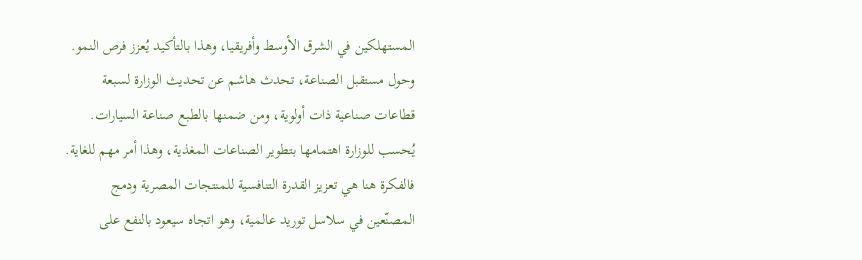المستهلكين في الشرق الأوسط وأفريقيا، وهذا بالتأكيد يُعزز فرص النمو.
وحول مستقبل الصناعة، تحدث هاشم عن تحديث الوزارة لسبعة قطاعات صناعية ذات أولوية، ومن ضمنها بالطبع صناعة السيارات. يُحسب للوزارة اهتمامها بتطوير الصناعات المغذية، وهذا أمر مهم للغاية. فالفكرة هنا هي تعزيز القدرة التنافسية للمنتجات المصرية ودمج المصنّعين في سلاسل توريد عالمية، وهو اتجاه سيعود بالنفع على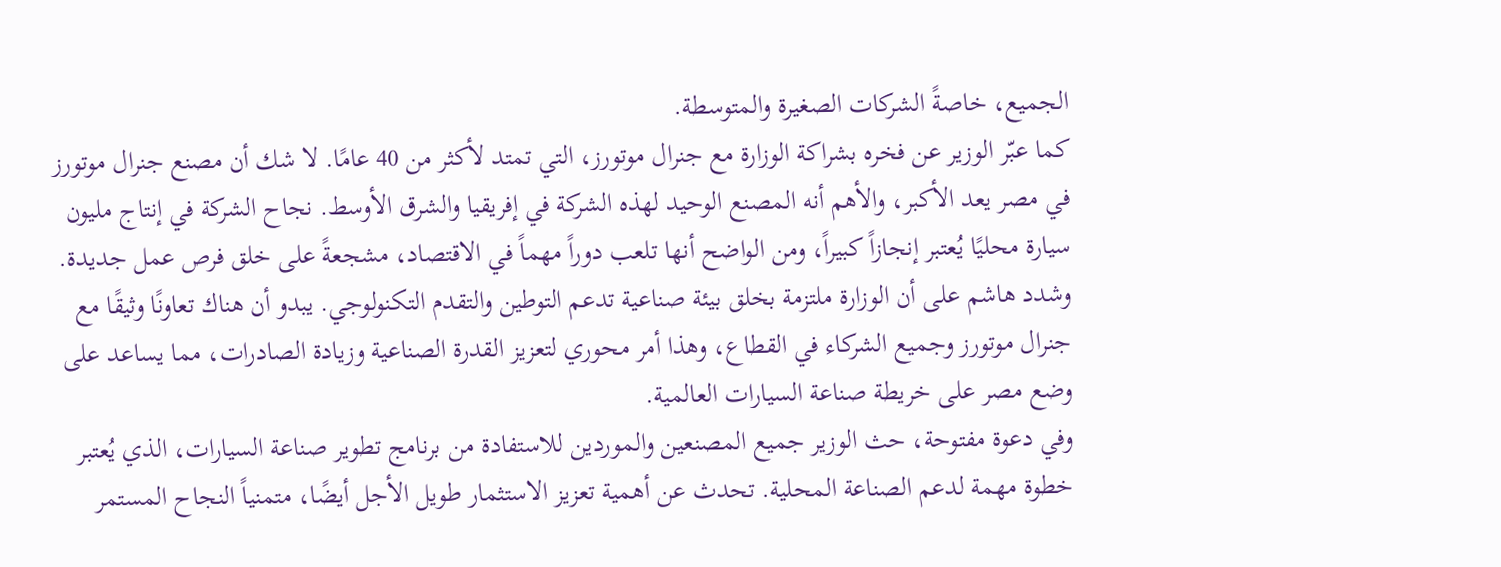الجميع، خاصةً الشركات الصغيرة والمتوسطة.
كما عبّر الوزير عن فخره بشراكة الوزارة مع جنرال موتورز، التي تمتد لأكثر من 40 عامًا. لا شك أن مصنع جنرال موتورز في مصر يعد الأكبر، والأهم أنه المصنع الوحيد لهذه الشركة في إفريقيا والشرق الأوسط. نجاح الشركة في إنتاج مليون سيارة محليًا يُعتبر إنجازاً كبيراً، ومن الواضح أنها تلعب دوراً مهماً في الاقتصاد، مشجعةً على خلق فرص عمل جديدة.
وشدد هاشم على أن الوزارة ملتزمة بخلق بيئة صناعية تدعم التوطين والتقدم التكنولوجي. يبدو أن هناك تعاونًا وثيقًا مع جنرال موتورز وجميع الشركاء في القطاع، وهذا أمر محوري لتعزيز القدرة الصناعية وزيادة الصادرات، مما يساعد على وضع مصر على خريطة صناعة السيارات العالمية.
وفي دعوة مفتوحة، حث الوزير جميع المصنعين والموردين للاستفادة من برنامج تطوير صناعة السيارات، الذي يُعتبر خطوة مهمة لدعم الصناعة المحلية. تحدث عن أهمية تعزيز الاستثمار طويل الأجل أيضًا، متمنياً النجاح المستمر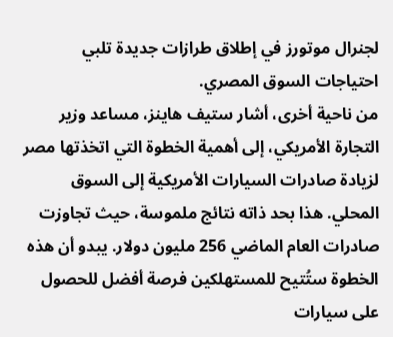لجنرال موتورز في إطلاق طرازات جديدة تلبي احتياجات السوق المصري.
من ناحية أخرى، أشار ستيف هاينز، مساعد وزير التجارة الأمريكي، إلى أهمية الخطوة التي اتخذتها مصر لزيادة صادرات السيارات الأمريكية إلى السوق المحلي. هذا بحد ذاته نتائج ملموسة، حيث تجاوزت صادرات العام الماضي 256 مليون دولار. يبدو أن هذه الخطوة ستُتيح للمستهلكين فرصة أفضل للحصول على سيارات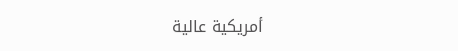أمريكية عالية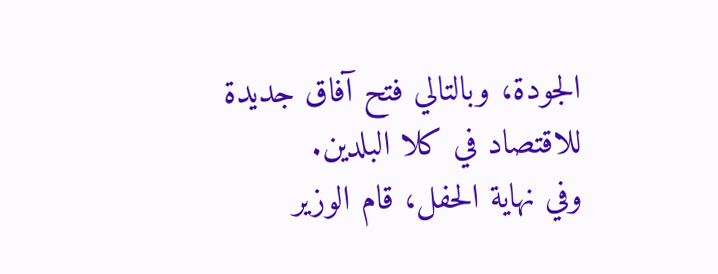الجودة، وبالتالي فتح آفاق جديدة للاقتصاد في كلا البلدين.
وفي نهاية الحفل، قام الوزير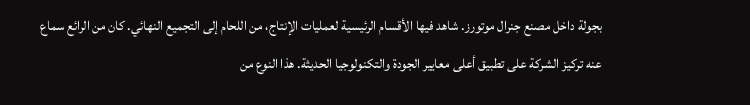بجولة داخل مصنع جنرال موتورز. شاهد فيها الأقسام الرئيسية لعمليات الإنتاج، من اللحام إلى التجميع النهائي. كان من الرائع سماع عنه تركيز الشركة على تطبيق أعلى معايير الجودة والتكنولوجيا الحديثة. هذا النوع من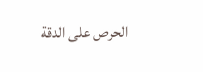الحرص على الدقة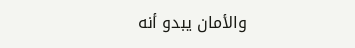والأمان يبدو أنه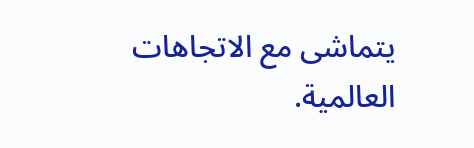يتماشى مع الاتجاهات العالمية.